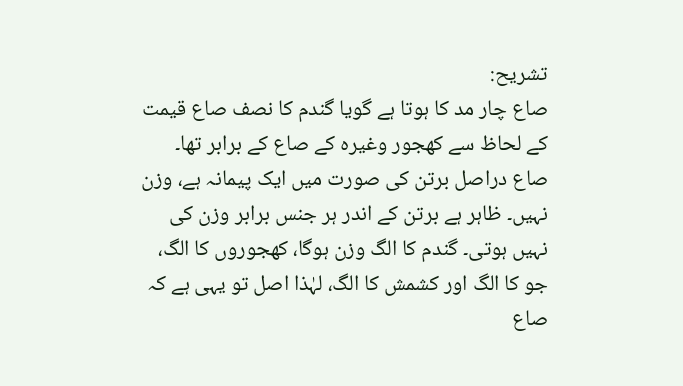تشریح:
صاع چار مد کا ہوتا ہے گویا گندم کا نصف صاع قیمت کے لحاظ سے کھجور وغیرہ کے صاع کے برابر تھا۔ صاع دراصل برتن کی صورت میں ایک پیمانہ ہے، وزن نہیں۔ ظاہر ہے برتن کے اندر ہر جنس برابر وزن کی نہیں ہوتی۔ گندم کا الگ وزن ہوگا، کھجوروں کا الگ، جو کا الگ اور کشمش کا الگ، لہٰذا اصل تو یہی ہے کہ صاع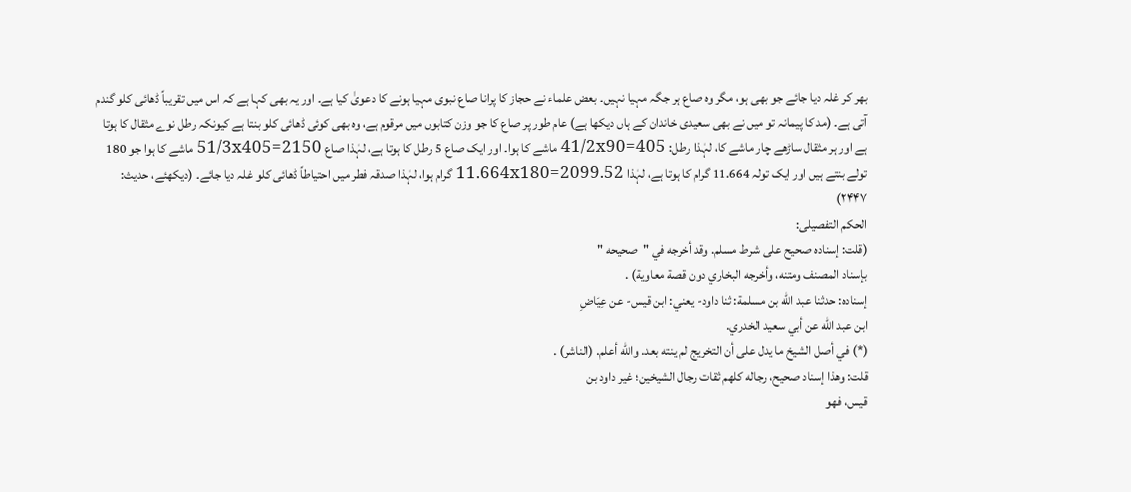بھر کر غلہ دیا جائے جو بھی ہو، مگر وہ صاع ہر جگہ مہیا نہیں۔ بعض علماء نے حجاز کا پرانا صاع نبوی مہیا ہونے کا دعویٰ کیا ہے۔ اور یہ بھی کہا ہے کہ اس میں تقریباً ڈھائی کلو گندم آتی ہے۔ (مد کا پیمانہ تو میں نے بھی سعیدی خاندان کے ہاں دیکھا ہے) عام طور پر صاع کا جو وزن کتابوں میں مرقوم ہے، وہ بھی کوئی ڈھائی کلو بنتا ہے کیونکہ رطل نوے مثقال کا ہوتا ہے اور ہر مثقال ساڑھے چار ماشے کا، لہٰذا رطل: 405=41/2x90 ماشے کا ہوا۔ اور ایک صاع 5 رطل کا ہوتا ہے، لہٰذا صاع 2150=51/3x405 ماشے کا ہوا جو 180 تولے بنتے ہیں اور ایک تولہ 11.664 گرام کا ہوتا ہے، لہٰذا 2099.52=11.664x180 گرام ہوا، لہٰذا صدقہ فطر میں احتیاطاً ڈھائی کلو غلہ دیا جائے۔ (دیکھئے، حدیث: ۲۴۴۷)
الحکم التفصیلی:
(قلت: إسناده صحيح على شرط مسلم. وقد أخرجه في "صحيحه "
بإسناد المصنف ومتنه، وأخرجه البخاري دون قصة معاوية) .
إسناده: حدثنا عبد الله بن مسلمة: ثنا داود- يعني: ابن قيس- عن عِيَاضِ
ابن عبد الله عن أبي سعيد الخدري.
(*) في أصل الشيخ ما يدل على أن التخريج لم ينته بعد. والله أعلم. (الناشر) .
قلت: وهذا إسناد صحيح، رجاله كلهم ثقات رجال الشيخين؛ غير داود بن
قيس، فهو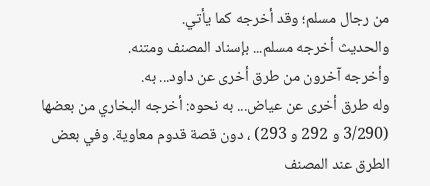من رجال مسلم؛ وقد أخرجه كما يأتي.
والحديث أخرجه مسلم... بإسناد المصنف ومتنه.
وأخرجه آخرون من طرق أخرى عن داود... به.
وله طرق أخرى عن عياض... به نحوه: أخرجه البخاري من بعضها
(3/290 و 292 و 293) ، دون قصة قدوم معاوية. وفي بعض الطرق عند المصنف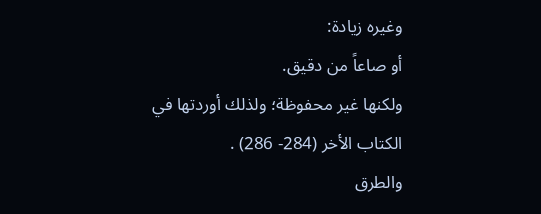وغيره زيادة:
أو صاعاً من دقيق.
ولكنها غير محفوظة؛ ولذلك أوردتها في الكتاب الأخر (284- 286) .
والطرق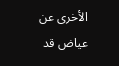الأخرى عن عياض قد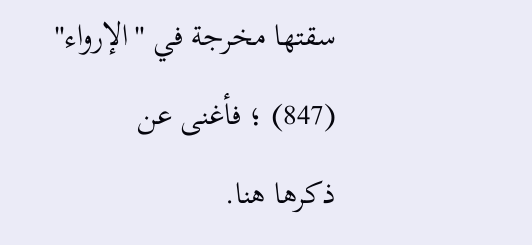سقتها مخرجة في "الإرواء" (847) ؛ فأغنى عن
ذكرها هنا.